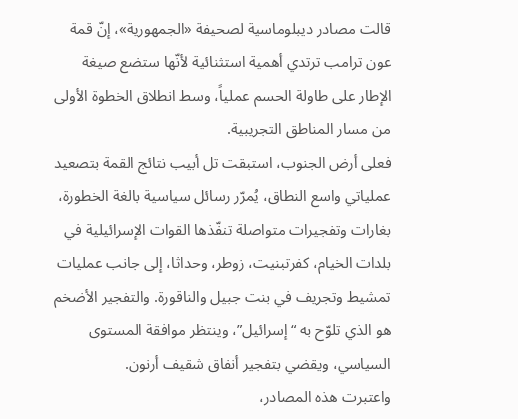قالت مصادر ديبلوماسية لصحيفة «الجمهورية»، إنّ قمة عون ترامب ترتدي أهمية استثنائية لأنّها ستضع صيغة الإطار على طاولة الحسم عملياً، وسط انطلاق الخطوة الأولى من مسار المناطق التجريبية.
فعلى أرض الجنوب، استبقت تل أبيب نتائج القمة بتصعيد عملياتي واسع النطاق، يُمرّر رسائل سياسية بالغة الخطورة، بغارات وتفجيرات متواصلة تنفّذها القوات الإسرائيلية في بلدات الخيام، كفرتبنيت، زوطر، وحداثا، إلى جانب عمليات تمشيط وتجريف في بنت جبيل والناقورة. والتفجير الأضخم هو الذي تلوّح به “إسرائيل”، وينتظر موافقة المستوى السياسي، ويقضي بتفجير أنفاق شقيف أرنون.
واعتبرت هذه المصادر،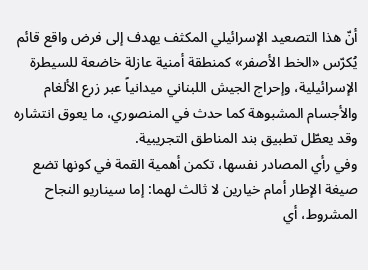أنّ هذا التصعيد الإسرائيلي المكثف يهدف إلى فرض واقع قائم يُكرّس «الخط الأصفر» كمنطقة أمنية عازلة خاضعة للسيطرة الإسرائيلية، وإحراج الجيش اللبناني ميدانياً عبر زرع الألغام والأجسام المشبوهة كما حدث في المنصوري، ما يعوق انتشاره وقد يعطّل تطبيق بند المناطق التجريبية.
وفي رأي المصادر نفسها، تكمن أهمية القمة في كونها تضع صيغة الإطار أمام خيارين لا ثالث لهما: إما سيناريو النجاح المشروط، أي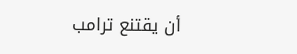أن يقتنع ترامب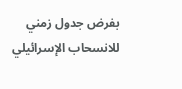بفرض جدول زمني للانسحاب الإسرائيلي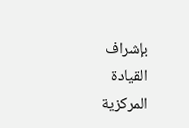بإشراف القيادة المركزية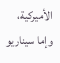الأميركية، وإما سيناريو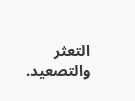التعثر والتصعيد.